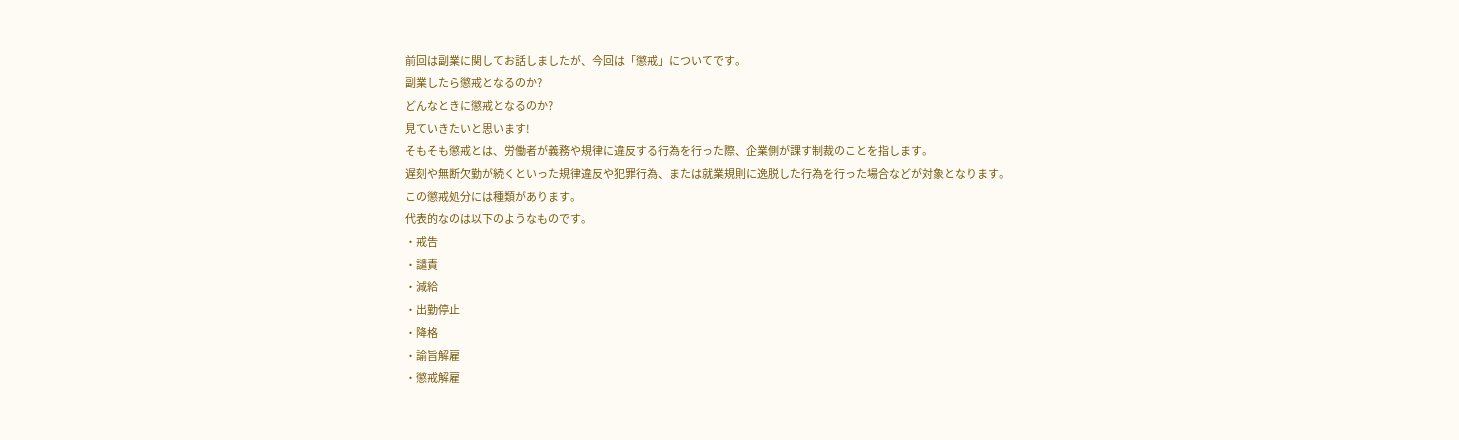前回は副業に関してお話しましたが、今回は「懲戒」についてです。
副業したら懲戒となるのか?
どんなときに懲戒となるのか?
見ていきたいと思います!
そもそも懲戒とは、労働者が義務や規律に違反する行為を行った際、企業側が課す制裁のことを指します。
遅刻や無断欠勤が続くといった規律違反や犯罪行為、または就業規則に逸脱した行為を行った場合などが対象となります。
この懲戒処分には種類があります。
代表的なのは以下のようなものです。
・戒告
・譴責
・減給
・出勤停止
・降格
・諭旨解雇
・懲戒解雇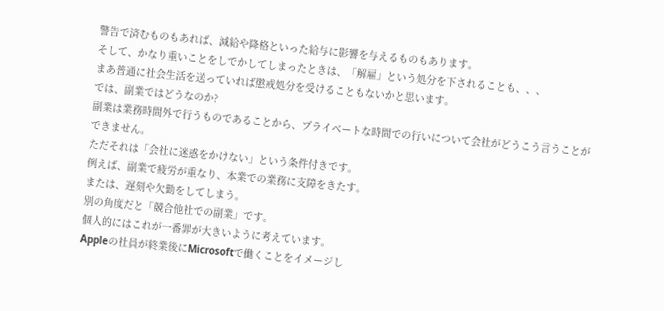警告で済むものもあれば、減給や降格といった給与に影響を与えるものもあります。
そして、かなり重いことをしでかしてしまったときは、「解雇」という処分を下されることも、、、
まあ普通に社会生活を送っていれば懲戒処分を受けることもないかと思います。
では、副業ではどうなのか?
副業は業務時間外で行うものであることから、プライベートな時間での行いについて会社がどうこう言うことができません。
ただそれは「会社に迷惑をかけない」という条件付きです。
例えば、副業で疲労が重なり、本業での業務に支障をきたす。
または、遅刻や欠勤をしてしまう。
別の角度だと「競合他社での副業」です。
個人的にはこれが一番罪が大きいように考えています。
Appleの社員が終業後にMicrosoftで働くことをイメージし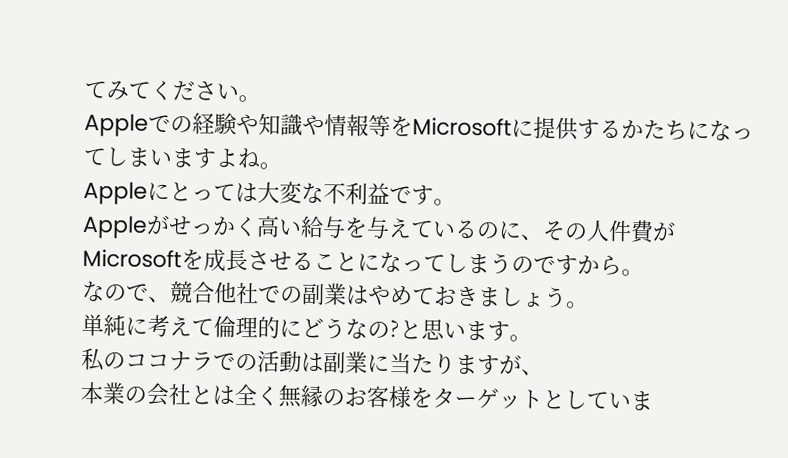てみてください。
Appleでの経験や知識や情報等をMicrosoftに提供するかたちになってしまいますよね。
Appleにとっては大変な不利益です。
Appleがせっかく高い給与を与えているのに、その人件費がMicrosoftを成長させることになってしまうのですから。
なので、競合他社での副業はやめておきましょう。
単純に考えて倫理的にどうなの?と思います。
私のココナラでの活動は副業に当たりますが、
本業の会社とは全く無縁のお客様をターゲットとしていま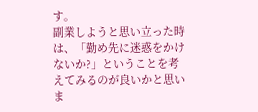す。
副業しようと思い立った時は、「勤め先に迷惑をかけないか?」ということを考えてみるのが良いかと思いま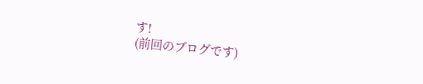す!
(前回のブログです)